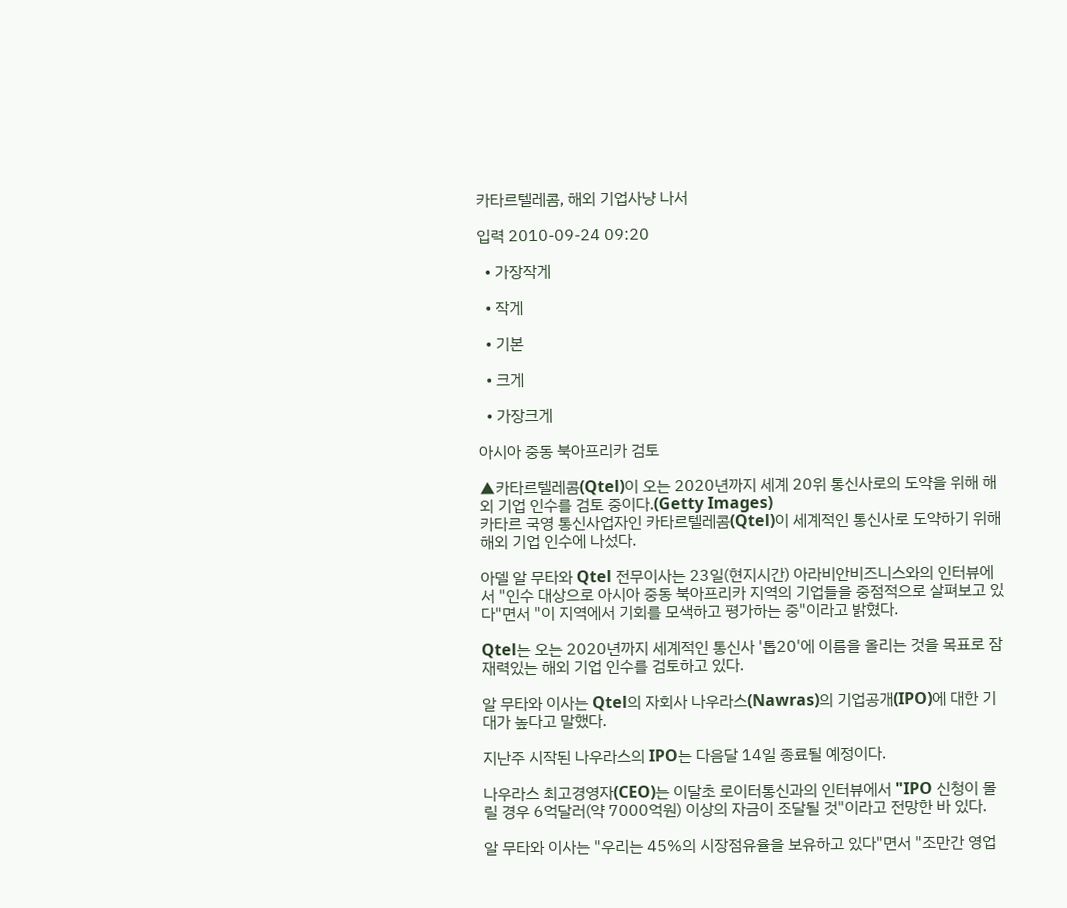카타르텔레콤, 해외 기업사냥 나서

입력 2010-09-24 09:20

  • 가장작게

  • 작게

  • 기본

  • 크게

  • 가장크게

아시아 중동 북아프리카 검토

▲카타르텔레콤(Qtel)이 오는 2020년까지 세계 20위 통신사로의 도약을 위해 해외 기업 인수를 검토 중이다.(Getty Images)
카타르 국영 통신사업자인 카타르텔레콤(Qtel)이 세계적인 통신사로 도약하기 위해 해외 기업 인수에 나섰다.

아델 알 무타와 Qtel 전무이사는 23일(현지시간) 아라비안비즈니스와의 인터뷰에서 "인수 대상으로 아시아 중동 북아프리카 지역의 기업들을 중점적으로 살펴보고 있다"면서 "이 지역에서 기회를 모색하고 평가하는 중"이라고 밝혔다.

Qtel는 오는 2020년까지 세계적인 통신사 '톱20'에 이름을 올리는 것을 목표로 잠재력있는 해외 기업 인수를 검토하고 있다.

알 무타와 이사는 Qtel의 자회사 나우라스(Nawras)의 기업공개(IPO)에 대한 기대가 높다고 말했다.

지난주 시작된 나우라스의 IPO는 다음달 14일 종료될 예정이다.

나우라스 최고경영자(CEO)는 이달초 로이터통신과의 인터뷰에서 "IPO 신청이 몰릴 경우 6억달러(약 7000억원) 이상의 자금이 조달될 것"이라고 전망한 바 있다.

알 무타와 이사는 "우리는 45%의 시장점유율을 보유하고 있다"면서 "조만간 영업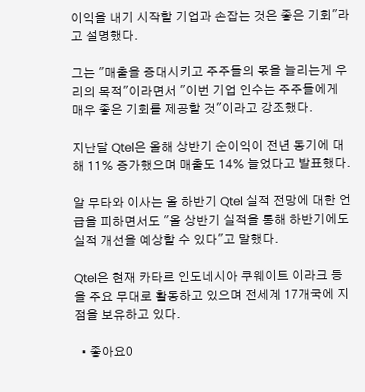이익을 내기 시작할 기업과 손잡는 것은 좋은 기회"라고 설명했다.

그는 "매출을 증대시키고 주주들의 몫을 늘리는게 우리의 목적"이라면서 "이번 기업 인수는 주주들에게 매우 좋은 기회를 제공할 것"이라고 강조했다.

지난달 Qtel은 올해 상반기 순이익이 전년 동기에 대해 11% 증가했으며 매출도 14% 늘었다고 발표했다.

알 무타와 이사는 올 하반기 Qtel 실적 전망에 대한 언급을 피하면서도 "올 상반기 실적을 통해 하반기에도 실적 개선을 예상할 수 있다"고 말했다.

Qtel은 현재 카타르 인도네시아 쿠웨이트 이라크 등을 주요 무대로 활동하고 있으며 전세계 17개국에 지점을 보유하고 있다.

  • 좋아요0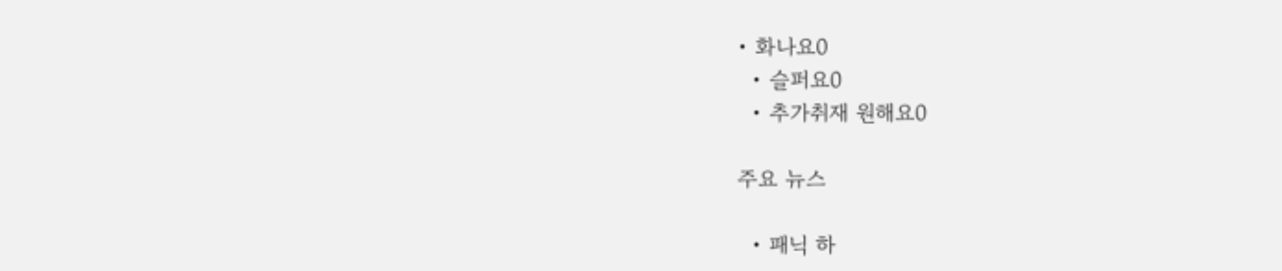• 화나요0
  • 슬퍼요0
  • 추가취재 원해요0

주요 뉴스

  • 패닉 하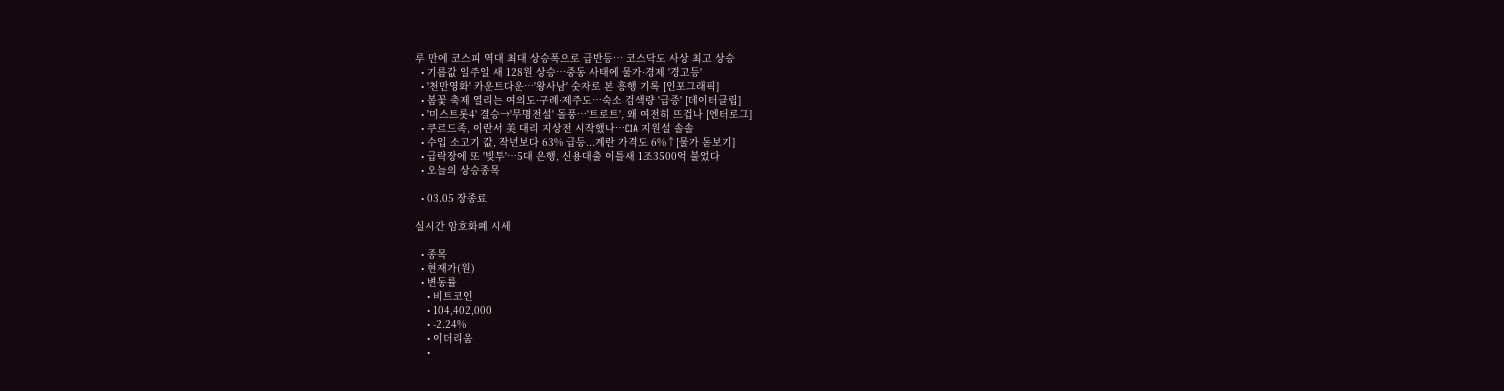루 만에 코스피 역대 최대 상승폭으로 급반등⋯ 코스닥도 사상 최고 상승
  • 기름값 일주일 새 128원 상승…중동 사태에 물가·경제 '경고등'
  • '천만영화' 카운트다운…'왕사남' 숫자로 본 흥행 기록 [인포그래픽]
  • 봄꽃 축제 열리는 여의도·구례·제주도…숙소 검색량 '급증' [데이터클립]
  • '미스트롯4' 결승→'무명전설' 돌풍⋯'트로트', 왜 여전히 뜨겁나 [엔터로그]
  • 쿠르드족, 이란서 美 대리 지상전 시작했나…CIA 지원설 솔솔
  • 수입 소고기 값, 작년보다 63% 급등...계란 가격도 6%↑[물가 돋보기]
  • 급락장에 또 '빚투'…5대 은행, 신용대출 이틀새 1조3500억 불었다
  • 오늘의 상승종목

  • 03.05 장종료

실시간 암호화폐 시세

  • 종목
  • 현재가(원)
  • 변동률
    • 비트코인
    • 104,402,000
    • -2.24%
    • 이더리움
    •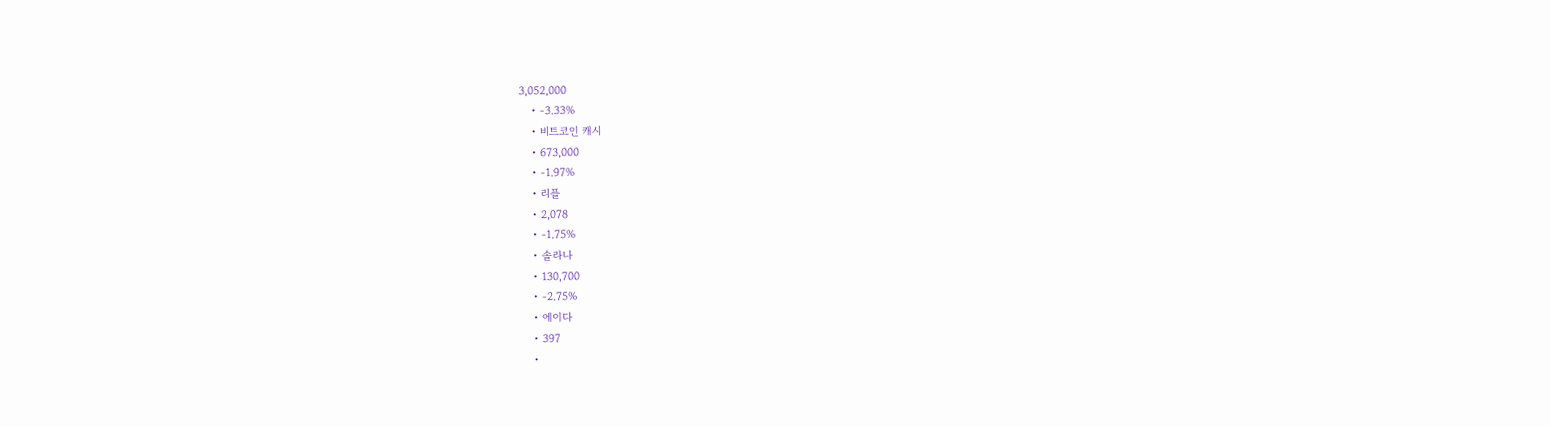3,052,000
    • -3.33%
    • 비트코인 캐시
    • 673,000
    • -1.97%
    • 리플
    • 2,078
    • -1.75%
    • 솔라나
    • 130,700
    • -2.75%
    • 에이다
    • 397
    •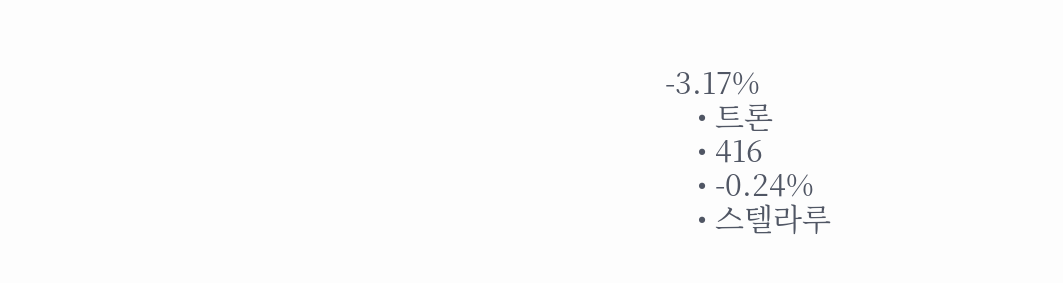-3.17%
    • 트론
    • 416
    • -0.24%
    • 스텔라루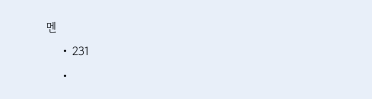멘
    • 231
    •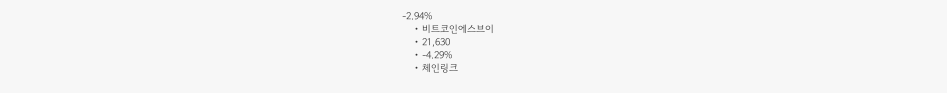-2.94%
    • 비트코인에스브이
    • 21,630
    • -4.29%
    • 체인링크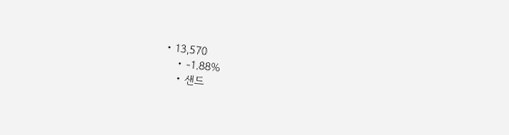• 13,570
    • -1.88%
    • 샌드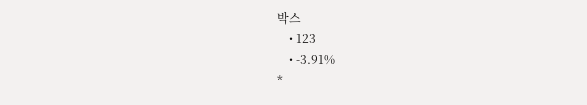박스
    • 123
    • -3.91%
*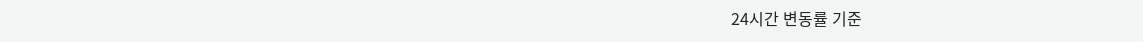24시간 변동률 기준